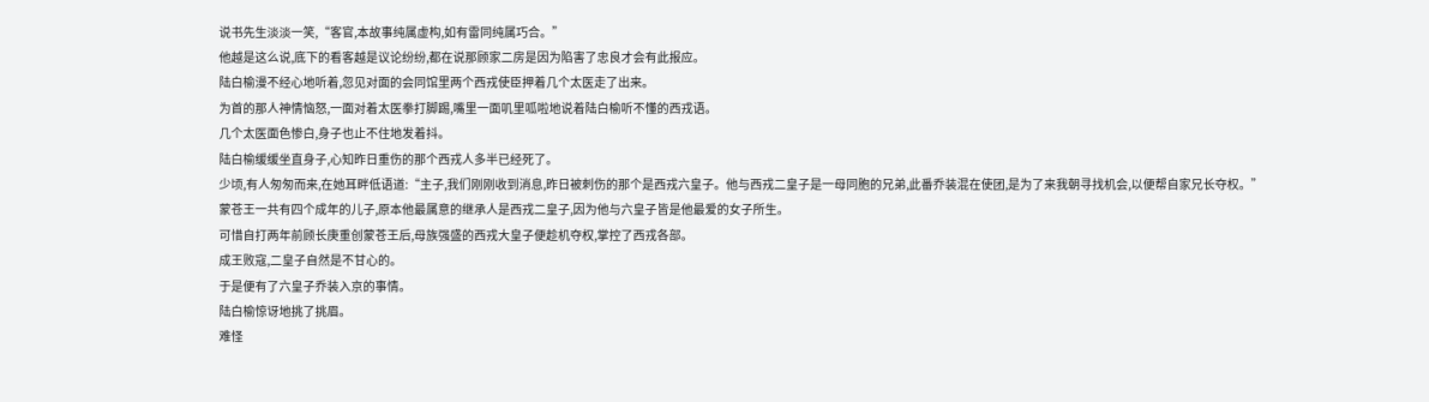说书先生淡淡一笑,“客官,本故事纯属虚构,如有雷同纯属巧合。”
他越是这么说,底下的看客越是议论纷纷,都在说那顾家二房是因为陷害了忠良才会有此报应。
陆白榆漫不经心地听着,忽见对面的会同馆里两个西戎使臣押着几个太医走了出来。
为首的那人神情恼怒,一面对着太医拳打脚踢,嘴里一面叽里呱啦地说着陆白榆听不懂的西戎语。
几个太医面色惨白,身子也止不住地发着抖。
陆白榆缓缓坐直身子,心知昨日重伤的那个西戎人多半已经死了。
少顷,有人匆匆而来,在她耳畔低语道:“主子,我们刚刚收到消息,昨日被刺伤的那个是西戎六皇子。他与西戎二皇子是一母同胞的兄弟,此番乔装混在使团,是为了来我朝寻找机会,以便帮自家兄长夺权。”
蒙苍王一共有四个成年的儿子,原本他最属意的继承人是西戎二皇子,因为他与六皇子皆是他最爱的女子所生。
可惜自打两年前顾长庚重创蒙苍王后,母族强盛的西戎大皇子便趁机夺权,掌控了西戎各部。
成王败寇,二皇子自然是不甘心的。
于是便有了六皇子乔装入京的事情。
陆白榆惊讶地挑了挑眉。
难怪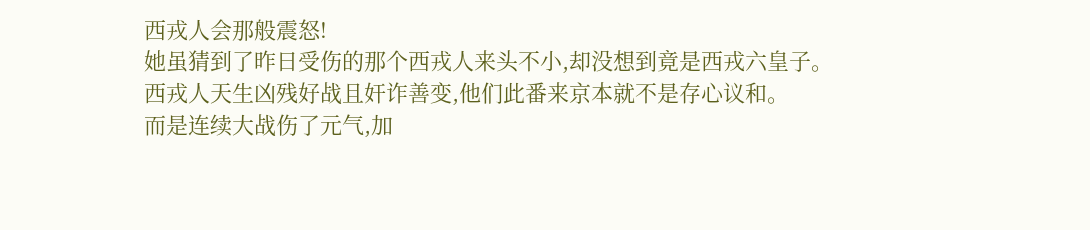西戎人会那般震怒!
她虽猜到了昨日受伤的那个西戎人来头不小,却没想到竟是西戎六皇子。
西戎人天生凶残好战且奸诈善变,他们此番来京本就不是存心议和。
而是连续大战伤了元气,加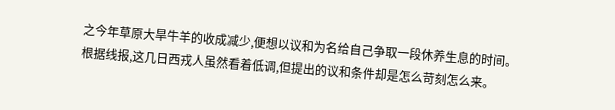之今年草原大旱牛羊的收成减少,便想以议和为名给自己争取一段休养生息的时间。
根据线报,这几日西戎人虽然看着低调,但提出的议和条件却是怎么苛刻怎么来。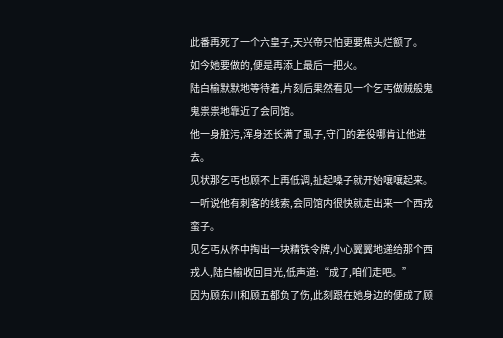此番再死了一个六皇子,天兴帝只怕更要焦头烂额了。
如今她要做的,便是再添上最后一把火。
陆白榆默默地等待着,片刻后果然看见一个乞丐做贼般鬼鬼祟祟地靠近了会同馆。
他一身脏污,浑身还长满了虱子,守门的差役哪肯让他进去。
见状那乞丐也顾不上再低调,扯起嗓子就开始嚷嚷起来。
一听说他有刺客的线索,会同馆内很快就走出来一个西戎蛮子。
见乞丐从怀中掏出一块精铁令牌,小心翼翼地递给那个西戎人,陆白榆收回目光,低声道:“成了,咱们走吧。”
因为顾东川和顾五都负了伤,此刻跟在她身边的便成了顾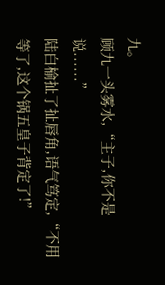九。
顾九一头雾水,“主子,你不是说......”
陆白榆扯了扯唇角,语气笃定,“不用等了,这个锅五皇子背定了!”